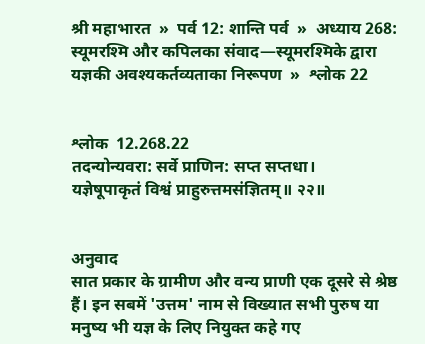श्री महाभारत  »  पर्व 12: शान्ति पर्व  »  अध्याय 268: स्यूमरश्मि और कपिलका संवाद—स्यूमरश्मिके द्वारा यज्ञकी अवश्यकर्तव्यताका निरूपण  »  श्लोक 22


श्लोक  12.268.22
तदन्योन्यवरा: सर्वे प्राणिन: सप्त सप्तधा।
यज्ञेषूपाकृतं विश्वं प्राहुरुत्तमसंज्ञितम्॥ २२॥


अनुवाद
सात प्रकार के ग्रामीण और वन्य प्राणी एक दूसरे से श्रेष्ठ हैं। इन सबमें 'उत्तम' नाम से विख्यात सभी पुरुष या मनुष्य भी यज्ञ के लिए नियुक्त कहे गए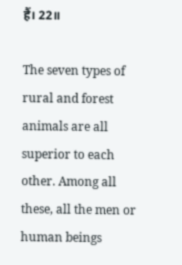हैं। 22॥

The seven types of rural and forest animals are all superior to each other. Among all these, all the men or human beings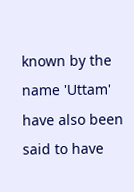known by the name 'Uttam' have also been said to have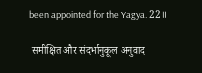been appointed for the Yagya. 22॥

 समीक्षित और संदर्भानुकूल अनुवाद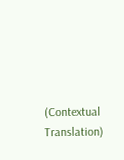(Contextual Translation)